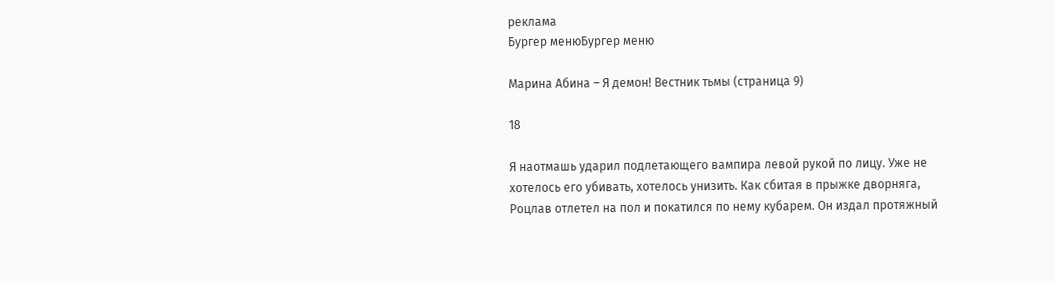реклама
Бургер менюБургер меню

Марина Абина – Я демон! Вестник тьмы (страница 9)

18

Я наотмашь ударил подлетающего вампира левой рукой по лицу. Уже не хотелось его убивать, хотелось унизить. Как сбитая в прыжке дворняга, Роцлав отлетел на пол и покатился по нему кубарем. Он издал протяжный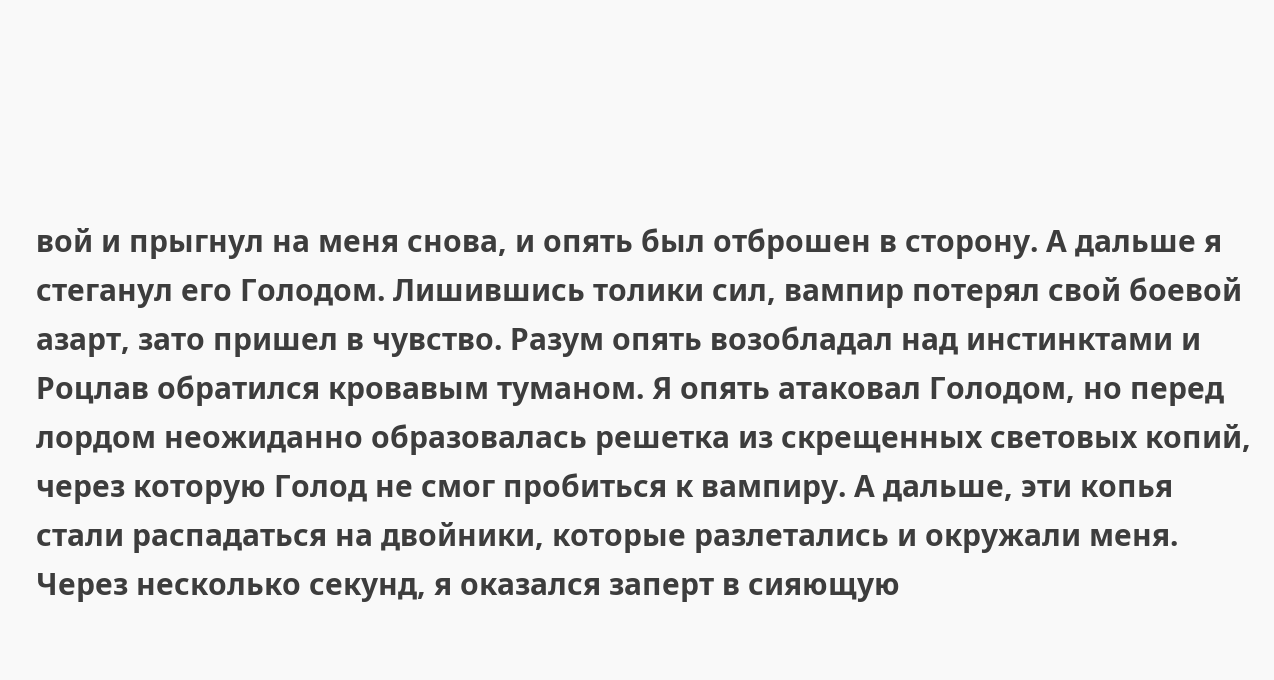вой и прыгнул на меня снова, и опять был отброшен в сторону. А дальше я стеганул его Голодом. Лишившись толики сил, вампир потерял свой боевой азарт, зато пришел в чувство. Разум опять возобладал над инстинктами и Роцлав обратился кровавым туманом. Я опять атаковал Голодом, но перед лордом неожиданно образовалась решетка из скрещенных световых копий, через которую Голод не смог пробиться к вампиру. А дальше, эти копья стали распадаться на двойники, которые разлетались и окружали меня. Через несколько секунд, я оказался заперт в сияющую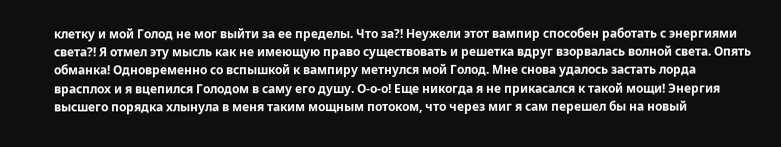клетку и мой Голод не мог выйти за ее пределы. Что за?! Неужели этот вампир способен работать с энергиями света?! Я отмел эту мысль как не имеющую право существовать и решетка вдруг взорвалась волной света. Опять обманка! Одновременно со вспышкой к вампиру метнулся мой Голод. Мне снова удалось застать лорда врасплох и я вцепился Голодом в саму его душу. О-о-о! Еще никогда я не прикасался к такой мощи! Энергия высшего порядка хлынула в меня таким мощным потоком, что через миг я сам перешел бы на новый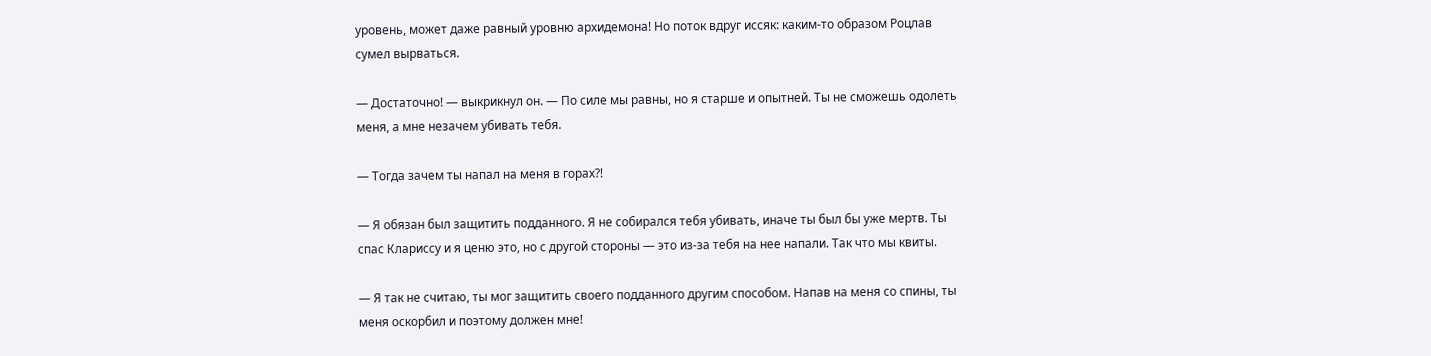уровень, может даже равный уровню архидемона! Но поток вдруг иссяк: каким-то образом Роцлав сумел вырваться.

— Достаточно! — выкрикнул он. — По силе мы равны, но я старше и опытней. Ты не сможешь одолеть меня, а мне незачем убивать тебя.

— Тогда зачем ты напал на меня в горах?!

— Я обязан был защитить подданного. Я не собирался тебя убивать, иначе ты был бы уже мертв. Ты спас Клариссу и я ценю это, но с другой стороны — это из-за тебя на нее напали. Так что мы квиты.

— Я так не считаю, ты мог защитить своего подданного другим способом. Напав на меня со спины, ты меня оскорбил и поэтому должен мне!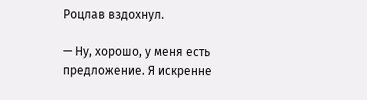Роцлав вздохнул.

— Ну, хорошо, у меня есть предложение. Я искренне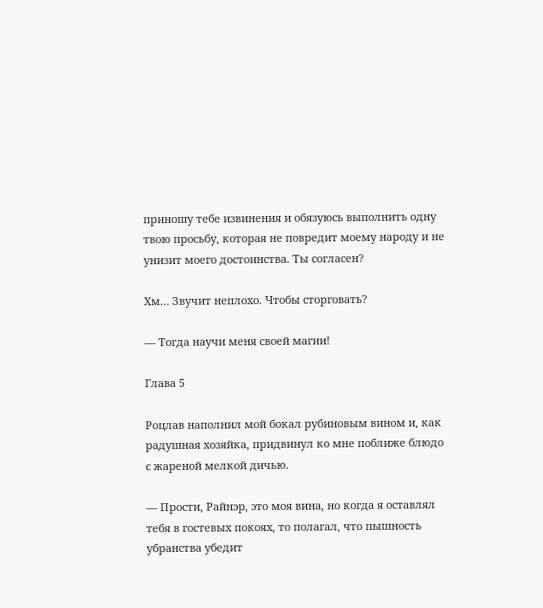приношу тебе извинения и обязуюсь выполнить одну твою просьбу, которая не повредит моему народу и не унизит моего достоинства. Ты согласен?

Хм… Звучит неплохо. Чтобы сторговать?

— Тогда научи меня своей магии!

Глава 5

Роцлав наполнил мой бокал рубиновым вином и, как радушная хозяйка, придвинул ко мне поближе блюдо с жареной мелкой дичью.

— Прости, Райнэр, это моя вина, но когда я оставлял тебя в гостевых покоях, то полагал, что пышность убранства убедит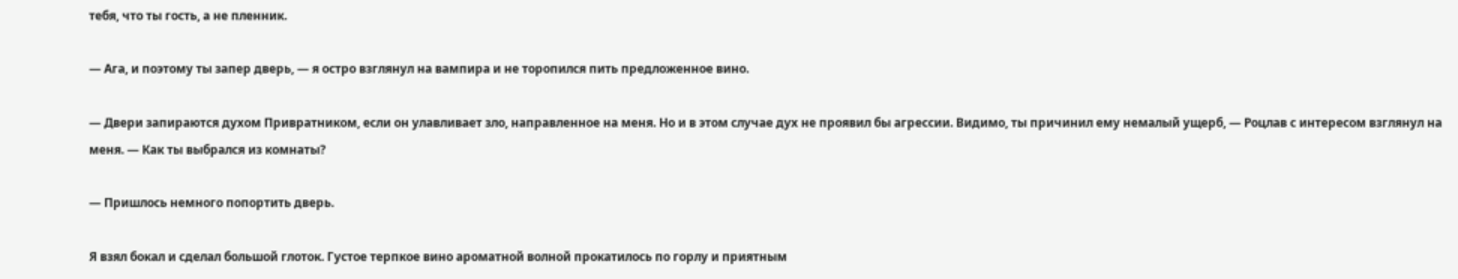тебя, что ты гость, а не пленник.

— Ага, и поэтому ты запер дверь, — я остро взглянул на вампира и не торопился пить предложенное вино.

— Двери запираются духом Привратником, если он улавливает зло, направленное на меня. Но и в этом случае дух не проявил бы агрессии. Видимо, ты причинил ему немалый ущерб, — Роцлав с интересом взглянул на меня. — Как ты выбрался из комнаты?

— Пришлось немного попортить дверь.

Я взял бокал и сделал большой глоток. Густое терпкое вино ароматной волной прокатилось по горлу и приятным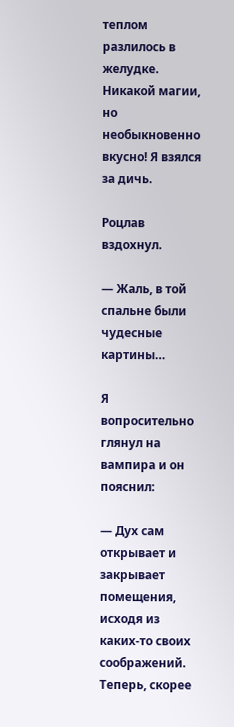теплом разлилось в желудке. Никакой магии, но необыкновенно вкусно! Я взялся за дичь.

Роцлав вздохнул.

— Жаль, в той спальне были чудесные картины…

Я вопросительно глянул на вампира и он пояснил:

— Дух сам открывает и закрывает помещения, исходя из каких-то своих соображений. Теперь, скорее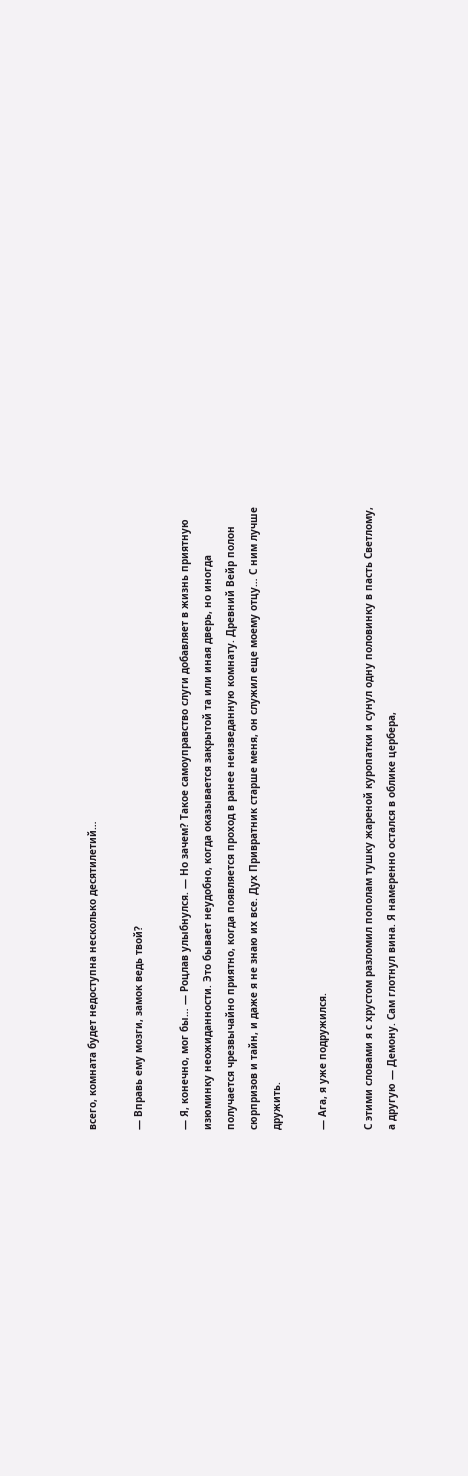всего, комната будет недоступна несколько десятилетий…

— Вправь ему мозги, замок ведь твой?

— Я, конечно, мог бы… — Роцлав улыбнулся. — Но зачем? Такое самоуправство слуги добавляет в жизнь приятную изюминку неожиданности. Это бывает неудобно, когда оказывается закрытой та или иная дверь, но иногда получается чрезвычайно приятно, когда появляется проход в ранее неизведанную комнату. Древний Вейр полон сюрпризов и тайн, и даже я не знаю их все. Дух Привратник старше меня, он служил еще моему отцу… С ним лучше дружить.

— Ага, я уже подружился.

С этими словами я с хрустом разломил пополам тушку жареной куропатки и сунул одну половинку в пасть Светлому, а другую — Демону. Сам глотнул вина. Я намеренно остался в облике цербера,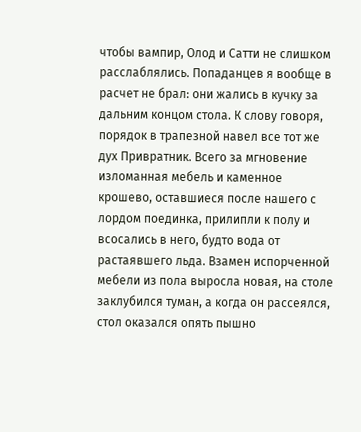чтобы вампир, Олод и Сатти не слишком расслаблялись. Попаданцев я вообще в расчет не брал: они жались в кучку за дальним концом стола. К слову говоря, порядок в трапезной навел все тот же дух Привратник. Всего за мгновение изломанная мебель и каменное крошево, оставшиеся после нашего с лордом поединка, прилипли к полу и всосались в него, будто вода от растаявшего льда. Взамен испорченной мебели из пола выросла новая, на столе заклубился туман, а когда он рассеялся, стол оказался опять пышно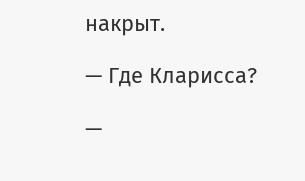накрыт.

— Где Кларисса?

—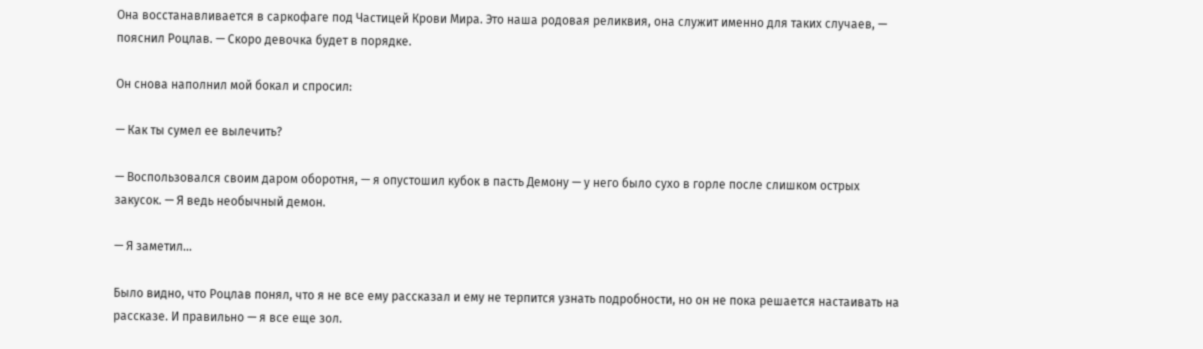Она восстанавливается в саркофаге под Частицей Крови Мира. Это наша родовая реликвия, она служит именно для таких случаев, — пояснил Роцлав. — Скоро девочка будет в порядке.

Он снова наполнил мой бокал и спросил:

— Как ты сумел ее вылечить?

— Воспользовался своим даром оборотня, — я опустошил кубок в пасть Демону — у него было сухо в горле после слишком острых закусок. — Я ведь необычный демон.

— Я заметил…

Было видно, что Роцлав понял, что я не все ему рассказал и ему не терпится узнать подробности, но он не пока решается настаивать на рассказе. И правильно — я все еще зол.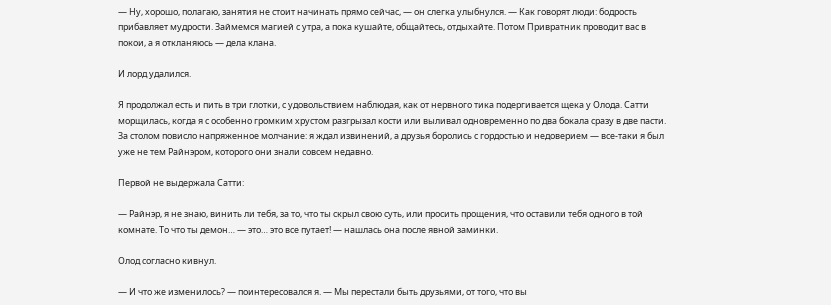— Ну, хорошо, полагаю, занятия не стоит начинать прямо сейчас, — он слегка улыбнулся. — Как говорят люди: бодрость прибавляет мудрости. Займемся магией с утра, а пока кушайте, общайтесь, отдыхайте. Потом Привратник проводит вас в покои, а я откланяюсь — дела клана.

И лорд удалился.

Я продолжал есть и пить в три глотки, с удовольствием наблюдая, как от нервного тика подергивается щека у Олода. Сатти морщилась, когда я с особенно громким хрустом разгрызал кости или выливал одновременно по два бокала сразу в две пасти. За столом повисло напряженное молчание: я ждал извинений, а друзья боролись с гордостью и недоверием — все-таки я был уже не тем Райнэром, которого они знали совсем недавно.

Первой не выдержала Сатти:

— Райнэр, я не знаю, винить ли тебя, за то, что ты скрыл свою суть, или просить прощения, что оставили тебя одного в той комнате. То что ты демон… — это… это все путает! — нашлась она после явной заминки.

Олод согласно кивнул.

— И что же изменилось? — поинтересовался я. — Мы перестали быть друзьями, от того, что вы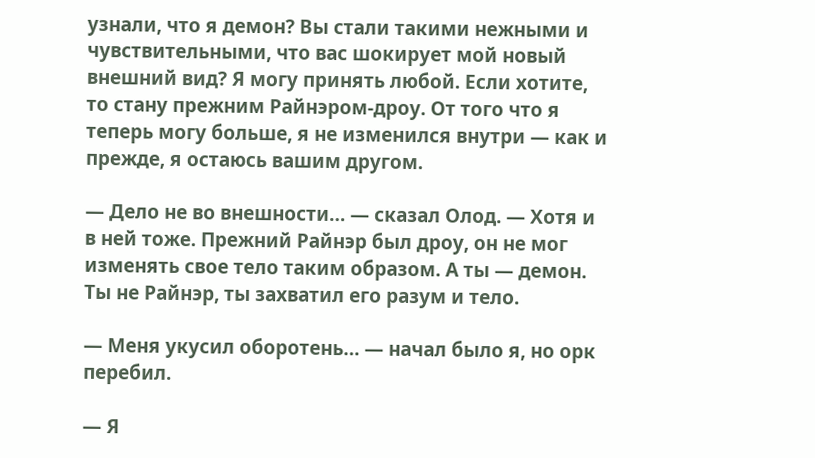узнали, что я демон? Вы стали такими нежными и чувствительными, что вас шокирует мой новый внешний вид? Я могу принять любой. Если хотите, то стану прежним Райнэром-дроу. От того что я теперь могу больше, я не изменился внутри — как и прежде, я остаюсь вашим другом.

— Дело не во внешности… — сказал Олод. — Хотя и в ней тоже. Прежний Райнэр был дроу, он не мог изменять свое тело таким образом. А ты — демон. Ты не Райнэр, ты захватил его разум и тело.

— Меня укусил оборотень… — начал было я, но орк перебил.

— Я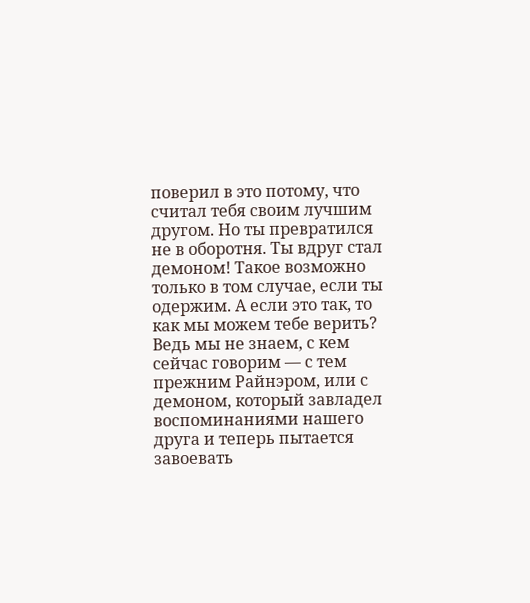поверил в это потому, что считал тебя своим лучшим другом. Но ты превратился не в оборотня. Ты вдруг стал демоном! Такое возможно только в том случае, если ты одержим. А если это так, то как мы можем тебе верить? Ведь мы не знаем, с кем сейчас говорим — с тем прежним Райнэром, или с демоном, который завладел воспоминаниями нашего друга и теперь пытается завоевать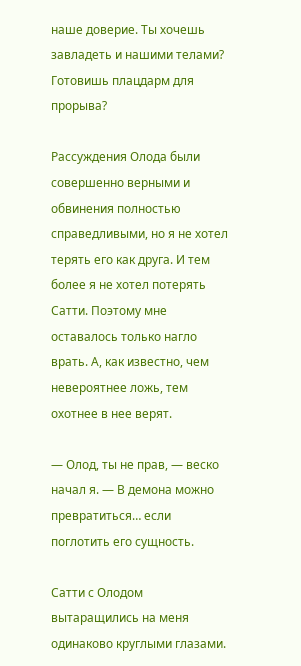наше доверие. Ты хочешь завладеть и нашими телами? Готовишь плацдарм для прорыва?

Рассуждения Олода были совершенно верными и обвинения полностью справедливыми, но я не хотел терять его как друга. И тем более я не хотел потерять Сатти. Поэтому мне оставалось только нагло врать. А, как известно, чем невероятнее ложь, тем охотнее в нее верят.

— Олод, ты не прав, — веско начал я. — В демона можно превратиться… если поглотить его сущность.

Сатти с Олодом вытаращились на меня одинаково круглыми глазами.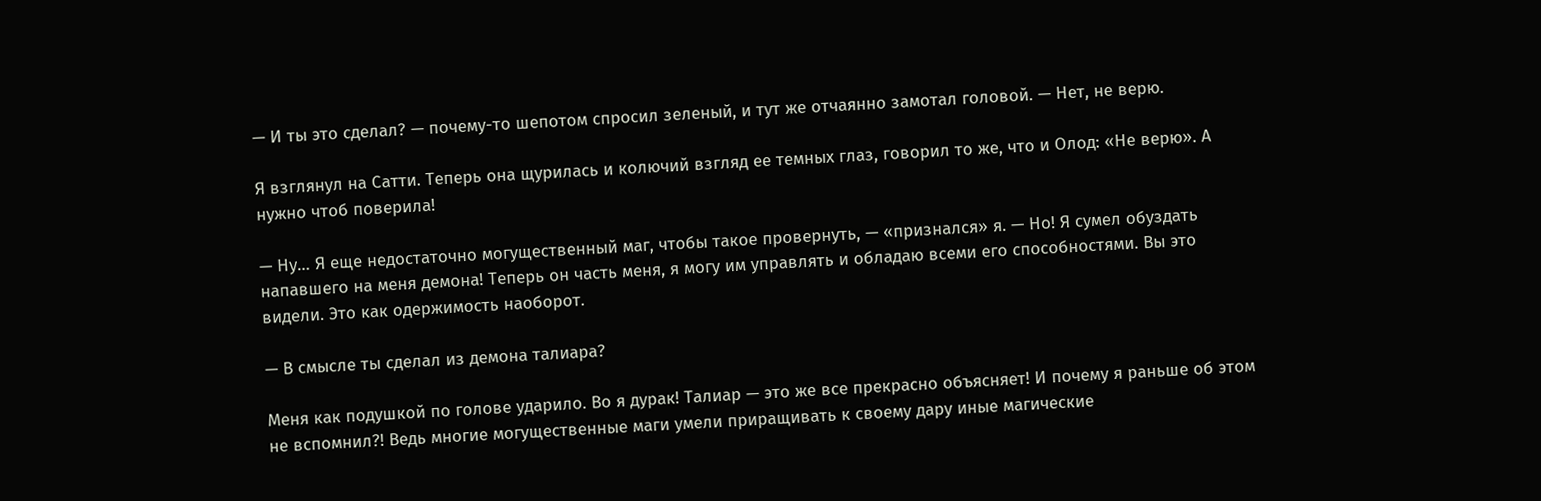— И ты это сделал? — почему-то шепотом спросил зеленый, и тут же отчаянно замотал головой. — Нет, не верю.

Я взглянул на Сатти. Теперь она щурилась и колючий взгляд ее темных глаз, говорил то же, что и Олод: «Не верю». А нужно чтоб поверила!

— Ну… Я еще недостаточно могущественный маг, чтобы такое провернуть, — «признался» я. — Но! Я сумел обуздать напавшего на меня демона! Теперь он часть меня, я могу им управлять и обладаю всеми его способностями. Вы это видели. Это как одержимость наоборот.

— В смысле ты сделал из демона талиара?

Меня как подушкой по голове ударило. Во я дурак! Талиар — это же все прекрасно объясняет! И почему я раньше об этом не вспомнил?! Ведь многие могущественные маги умели приращивать к своему дару иные магические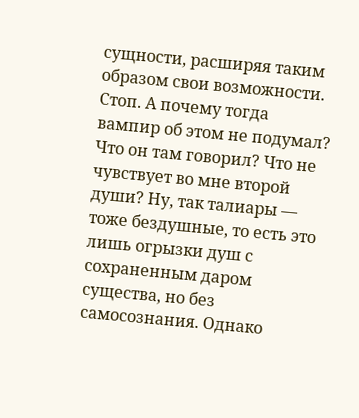сущности, расширяя таким образом свои возможности. Стоп. А почему тогда вампир об этом не подумал? Что он там говорил? Что не чувствует во мне второй души? Ну, так талиары — тоже бездушные, то есть это лишь огрызки душ с сохраненным даром существа, но без самосознания. Однако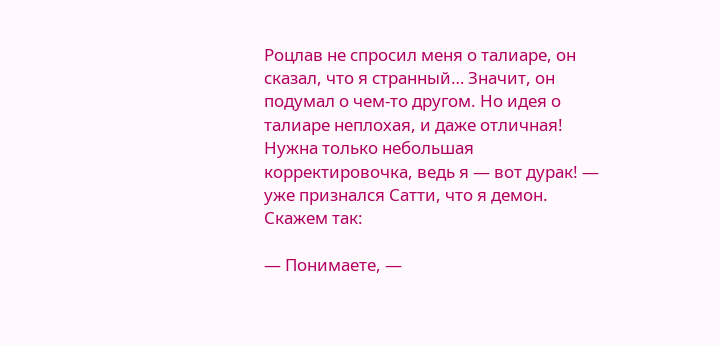Роцлав не спросил меня о талиаре, он сказал, что я странный… Значит, он подумал о чем-то другом. Но идея о талиаре неплохая, и даже отличная! Нужна только небольшая корректировочка, ведь я — вот дурак! — уже признался Сатти, что я демон. Скажем так:

— Понимаете, —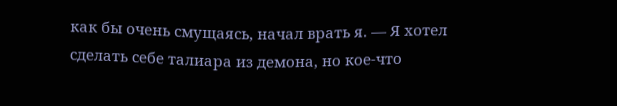как бы очень смущаясь, начал врать я. — Я хотел сделать себе талиара из демона, но кое-что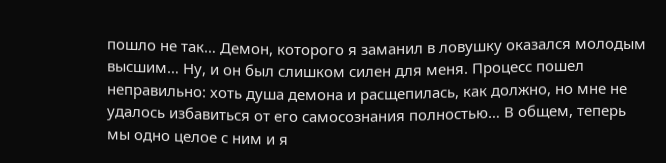пошло не так… Демон, которого я заманил в ловушку оказался молодым высшим… Ну, и он был слишком силен для меня. Процесс пошел неправильно: хоть душа демона и расщепилась, как должно, но мне не удалось избавиться от его самосознания полностью… В общем, теперь мы одно целое с ним и я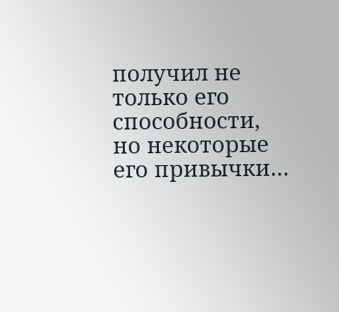получил не только его способности, но некоторые его привычки…